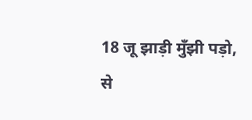18 जू झाड़ी मुँझी पड़ो, से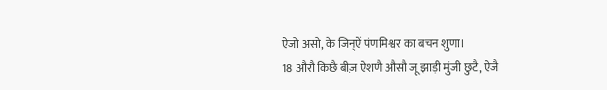ऐजो असो, के जिन्ऐं पंणमिश्वर का बचन शुणा।
18 औरौ किछै बीज़ ऐशणै औसौ जू झाड़ी मुंजी छुटै, ऐजै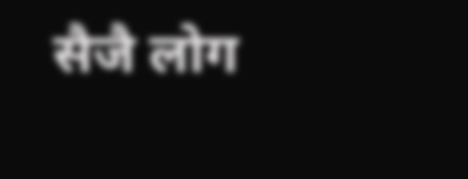सैजै लोग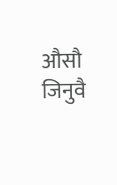औसौ जिनुवै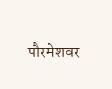पौरमेशवर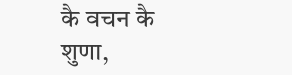कै वचन कै शुणा,